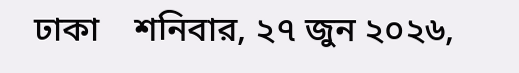ঢাকা    শনিবার, ২৭ জুন ২০২৬,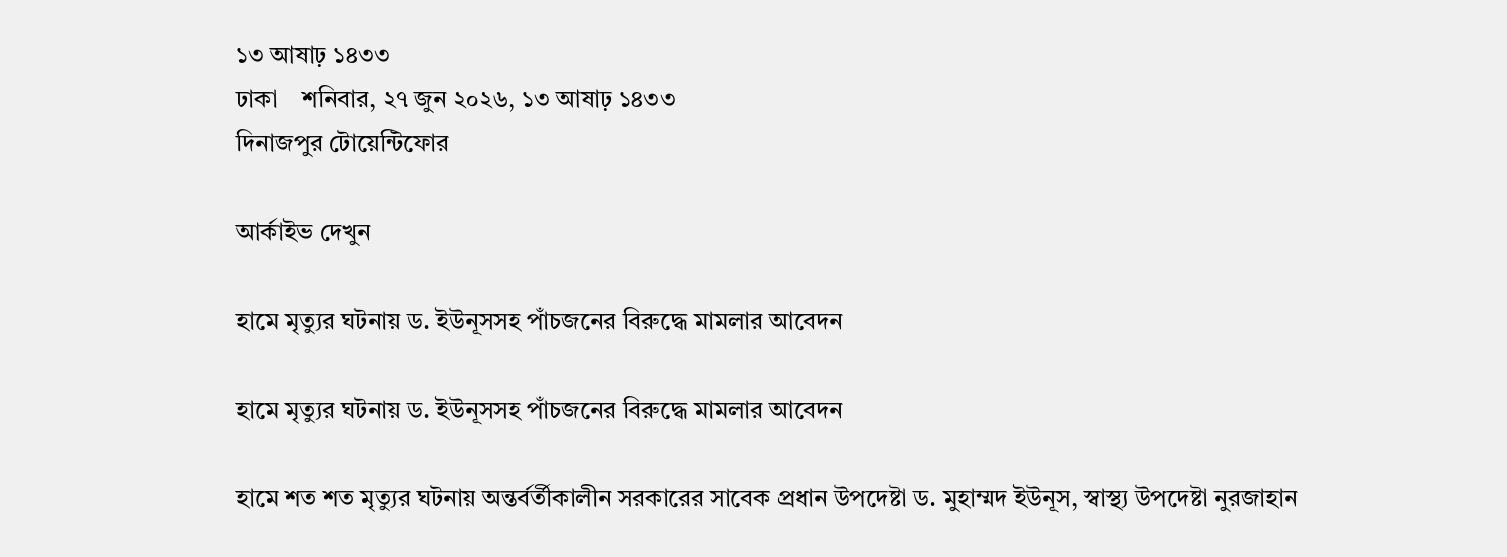১৩ আষাঢ় ১৪৩৩
ঢাকা    শনিবার, ২৭ জুন ২০২৬, ১৩ আষাঢ় ১৪৩৩
দিনাজপুর টোয়েন্টিফোর

আর্কাইভ দেখুন

হামে মৃত্যুর ঘটনায় ড. ইউনূসসহ পাঁচজনের বিরুদ্ধে মামলার আবেদন

হামে মৃত্যুর ঘটনায় ড. ইউনূসসহ পাঁচজনের বিরুদ্ধে মামলার আবেদন

হামে শত শত মৃত্যুর ঘটনায় অন্তর্বর্তীকালীন সরকারের সাবেক প্রধান উপদেষ্টা ড. মুহাম্মদ ইউনূস, স্বাস্থ্য উপদেষ্টা নুরজাহান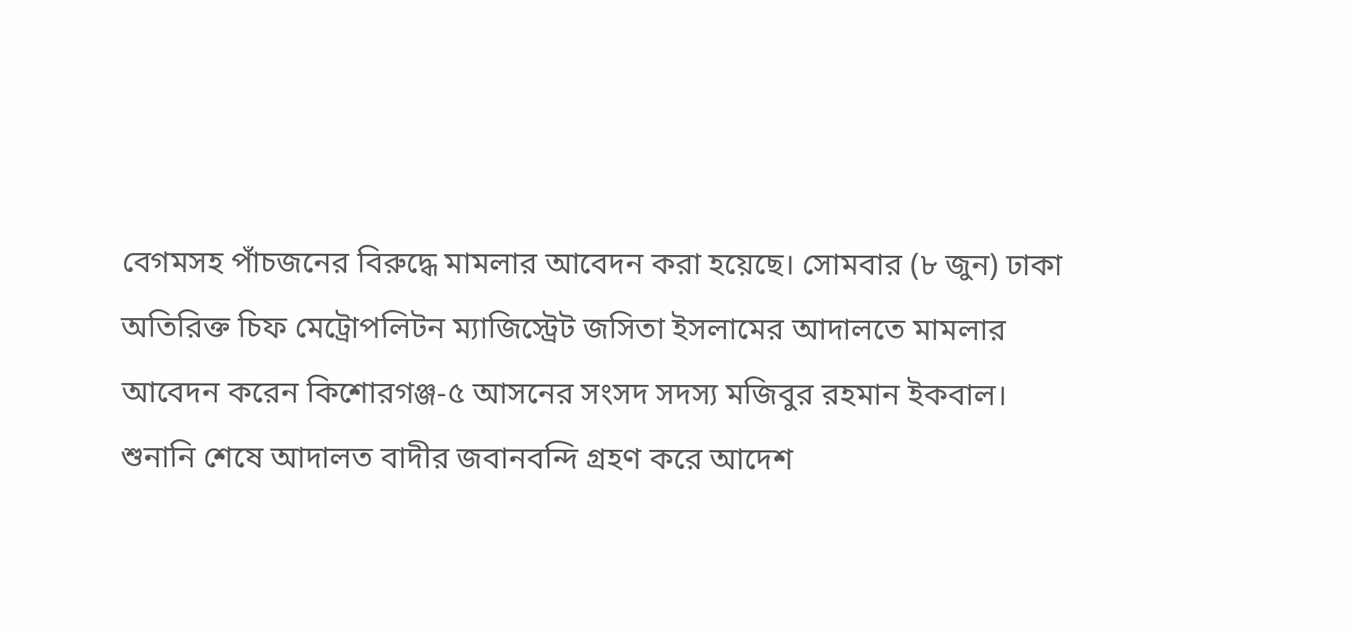বেগমসহ পাঁচজনের বিরুদ্ধে মামলার আবেদন করা হয়েছে। সোমবার (৮ জুন) ঢাকা অতিরিক্ত চিফ মেট্রোপলিটন ম্যাজিস্ট্রেট জসিতা ইসলামের আদালতে মামলার আবেদন করেন কিশোরগঞ্জ-৫ আসনের সংসদ সদস্য মজিবুর রহমান ইকবাল। শুনানি শেষে আদালত বাদীর জবানবন্দি গ্রহণ করে আদেশ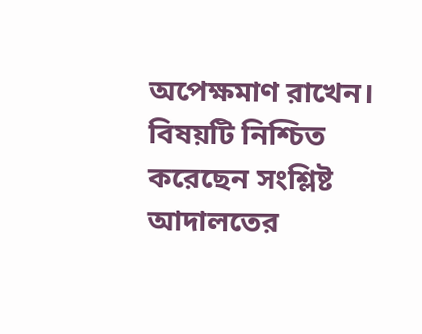অপেক্ষমাণ রাখেন। বিষয়টি নিশ্চিত করেছেন সংশ্লিষ্ট আদালতের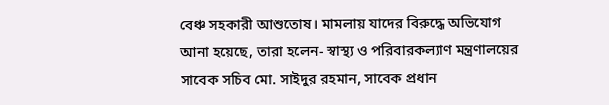বেঞ্চ সহকারী আশুতোষ। মামলায় যাদের বিরুদ্ধে অভিযোগ আনা হয়েছে, তারা হলেন- স্বাস্থ্য ও পরিবারকল্যাণ মন্ত্রণালয়ের সাবেক সচিব মো. সাইদুর রহমান, সাবেক প্রধান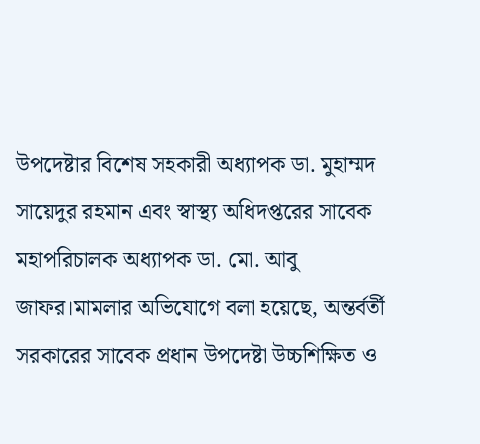উপদেষ্টার বিশেষ সহকারী অধ্যাপক ডা. মুহাম্মদ সায়েদুর রহমান এবং স্বাস্থ্য অধিদপ্তরের সাবেক মহাপরিচালক অধ্যাপক ডা. মো. আবু জাফর।মামলার অভিযোগে বলা হয়েছে, অন্তর্বর্তী সরকারের সাবেক প্রধান উপদেষ্টা উচ্চশিক্ষিত ও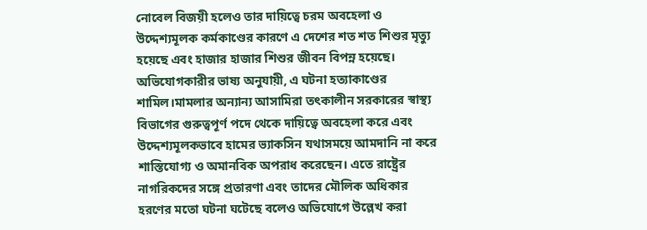নোবেল বিজয়ী হলেও তার দায়িত্বে চরম অবহেলা ও উদ্দেশ্যমূলক কর্মকাণ্ডের কারণে এ দেশের শত শত শিশুর মৃত্যু হয়েছে এবং হাজার হাজার শিশুর জীবন বিপন্ন হয়েছে। অভিযোগকারীর ভাষ্য অনুযায়ী, এ ঘটনা হত্যাকাণ্ডের শামিল।মামলার অন্যান্য আসামিরা তৎকালীন সরকারের স্বাস্থ্য বিভাগের গুরুত্বপূর্ণ পদে থেকে দায়িত্বে অবহেলা করে এবং উদ্দেশ্যমূলকভাবে হামের ভ্যাকসিন যথাসময়ে আমদানি না করে শাস্তিযোগ্য ও অমানবিক অপরাধ করেছেন। এতে রাষ্ট্রের নাগরিকদের সঙ্গে প্রতারণা এবং তাদের মৌলিক অধিকার হরণের মতো ঘটনা ঘটেছে বলেও অভিযোগে উল্লেখ করা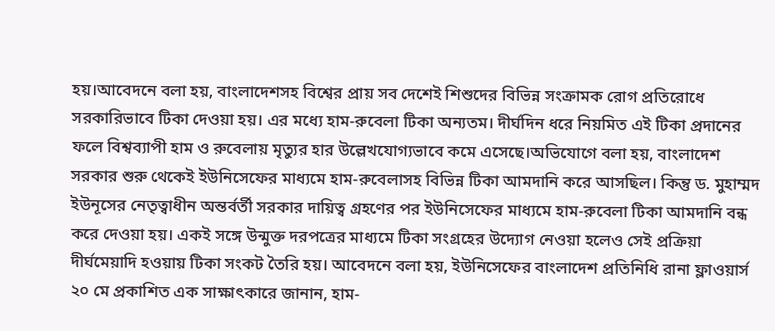হয়।আবেদনে বলা হয়, বাংলাদেশসহ বিশ্বের প্রায় সব দেশেই শিশুদের বিভিন্ন সংক্রামক রোগ প্রতিরোধে সরকারিভাবে টিকা দেওয়া হয়। এর মধ্যে হাম-রুবেলা টিকা অন্যতম। দীর্ঘদিন ধরে নিয়মিত এই টিকা প্রদানের ফলে বিশ্বব্যাপী হাম ও রুবেলায় মৃত্যুর হার উল্লেখযোগ্যভাবে কমে এসেছে।অভিযোগে বলা হয়, বাংলাদেশ সরকার শুরু থেকেই ইউনিসেফের মাধ্যমে হাম-রুবেলাসহ বিভিন্ন টিকা আমদানি করে আসছিল। কিন্তু ড. মুহাম্মদ ইউনূসের নেতৃত্বাধীন অন্তর্বর্তী সরকার দায়িত্ব গ্রহণের পর ইউনিসেফের মাধ্যমে হাম-রুবেলা টিকা আমদানি বন্ধ করে দেওয়া হয়। একই সঙ্গে উন্মুক্ত দরপত্রের মাধ্যমে টিকা সংগ্রহের উদ্যোগ নেওয়া হলেও সেই প্রক্রিয়া দীর্ঘমেয়াদি হওয়ায় টিকা সংকট তৈরি হয়। আবেদনে বলা হয়, ইউনিসেফের বাংলাদেশ প্রতিনিধি রানা ফ্লাওয়ার্স ২০ মে প্রকাশিত এক সাক্ষাৎকারে জানান, হাম-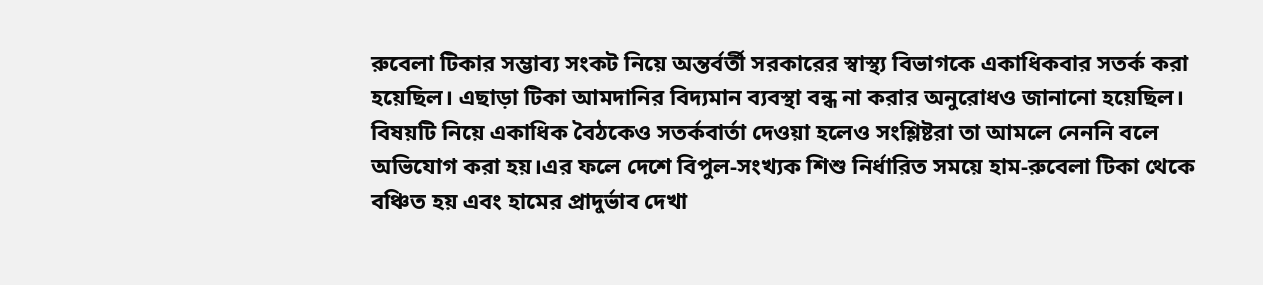রুবেলা টিকার সম্ভাব্য সংকট নিয়ে অন্তর্বর্তী সরকারের স্বাস্থ্য বিভাগকে একাধিকবার সতর্ক করা হয়েছিল। এছাড়া টিকা আমদানির বিদ্যমান ব্যবস্থা বন্ধ না করার অনুরোধও জানানো হয়েছিল। বিষয়টি নিয়ে একাধিক বৈঠকেও সতর্কবার্তা দেওয়া হলেও সংশ্লিষ্টরা তা আমলে নেননি বলে অভিযোগ করা হয়।এর ফলে দেশে বিপুল-সংখ্যক শিশু নির্ধারিত সময়ে হাম-রুবেলা টিকা থেকে বঞ্চিত হয় এবং হামের প্রাদুর্ভাব দেখা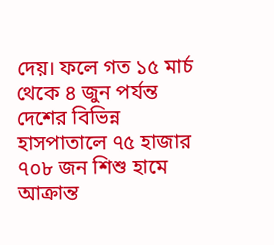দেয়। ফলে গত ১৫ মার্চ থেকে ৪ জুন পর্যন্ত দেশের বিভিন্ন হাসপাতালে ৭৫ হাজার ৭০৮ জন শিশু হামে আক্রান্ত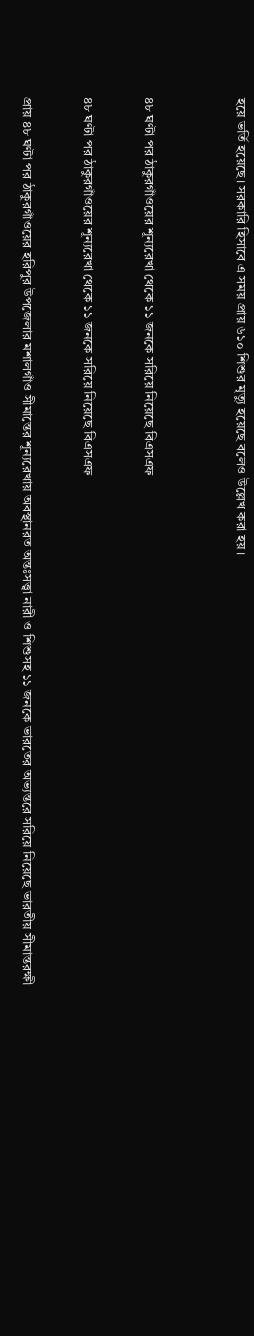হয়ে ভর্তি হয়েছে। সরকারি হিসাবে এ সময় প্রায় ৬১০ শিশুর মৃত্যু হয়েছে বলেও উল্লেখ করা হয়।


৪৮ ঘণ্টা পর ঠাকুরগাঁওয়ের শূন্যরেখা থেকে ১১ জনকে সরিয়ে নিয়েছে বিএসএফ

৪৮ ঘণ্টা পর ঠাকুরগাঁওয়ের শূন্যরেখা থেকে ১১ জনকে সরিয়ে নিয়েছে বিএসএফ

প্রায় ৪৮ ঘণ্টা পর ঠাকুরগাঁওয়ের হরিপুর উপজেলার মশালগাঁও সীমান্তের শূন্যরেখায় অবস্থানরত অন্তঃসত্ত্বা নারী ও শিশুসহ ১১ জনকে ভারতের অভ্যন্তরে সরিয়ে নিয়েছে ভারতীয় সীমান্তরক্ষী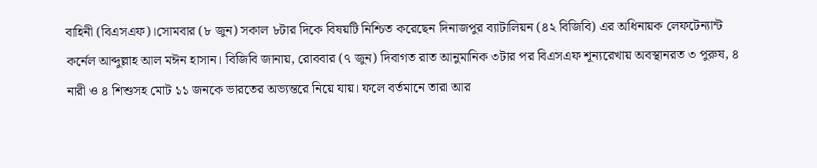বাহিনী (বিএসএফ)।সোমবার (৮ জুন) সকাল ৮টার দিকে বিষয়টি নিশ্চিত করেছেন দিনাজপুর ব্যাটালিয়ন (৪২ বিজিবি) এর অধিনায়ক লেফটেন্যান্ট কর্নেল আব্দুল্লাহ আল মঈন হাসান। বিজিবি জানায়, রোববার (৭ জুন) দিবাগত রাত আনুমানিক ৩টার পর বিএসএফ শূন্যরেখায় অবস্থানরত ৩ পুরুষ, ৪ নারী ও ৪ শিশুসহ মোট ১১ জনকে ভারতের অভ্যন্তরে নিয়ে যায়। ফলে বর্তমানে তারা আর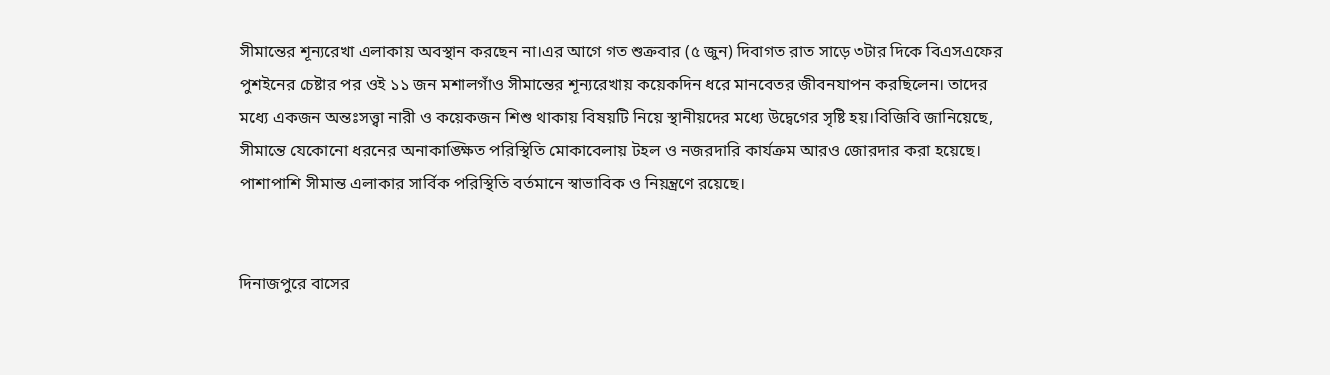সীমান্তের শূন্যরেখা এলাকায় অবস্থান করছেন না।এর আগে গত শুক্রবার (৫ জুন) দিবাগত রাত সাড়ে ৩টার দিকে বিএসএফের পুশইনের চেষ্টার পর ওই ১১ জন মশালগাঁও সীমান্তের শূন্যরেখায় কয়েকদিন ধরে মানবেতর জীবনযাপন করছিলেন। তাদের মধ্যে একজন অন্তঃসত্ত্বা নারী ও কয়েকজন শিশু থাকায় বিষয়টি নিয়ে স্থানীয়দের মধ্যে উদ্বেগের সৃষ্টি হয়।বিজিবি জানিয়েছে, সীমান্তে যেকোনো ধরনের অনাকাঙ্ক্ষিত পরিস্থিতি মোকাবেলায় টহল ও নজরদারি কার্যক্রম আরও জোরদার করা হয়েছে। পাশাপাশি সীমান্ত এলাকার সার্বিক পরিস্থিতি বর্তমানে স্বাভাবিক ও নিয়ন্ত্রণে রয়েছে।


দিনাজপুরে বাসের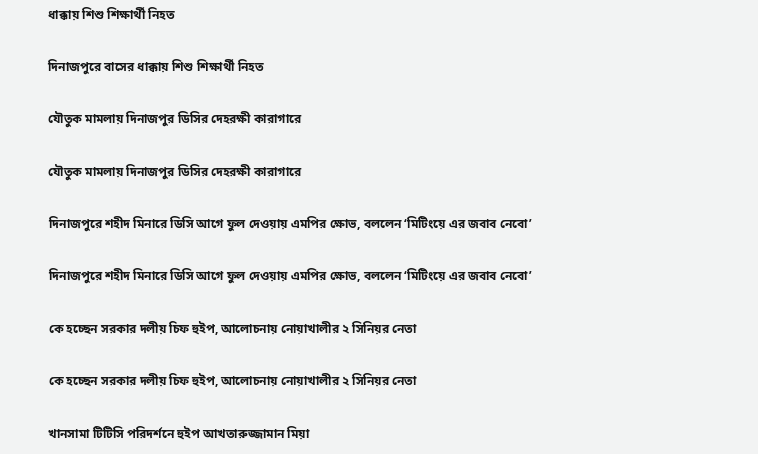ধাক্কায় শিশু শিক্ষার্থী নিহত

দিনাজপুরে বাসের ধাক্কায় শিশু শিক্ষার্থী নিহত

যৌতুক মামলায় দিনাজপুর ডিসির দেহরক্ষী কারাগারে

যৌতুক মামলায় দিনাজপুর ডিসির দেহরক্ষী কারাগারে

দিনাজপুরে শহীদ মিনারে ডিসি আগে ফুল দেওয়ায় এমপির ক্ষোভ, বললেন ‘মিটিংয়ে এর জবাব নেবো’

দিনাজপুরে শহীদ মিনারে ডিসি আগে ফুল দেওয়ায় এমপির ক্ষোভ, বললেন ‘মিটিংয়ে এর জবাব নেবো’

কে হচ্ছেন সরকার দলীয় চিফ হুইপ, আলোচনায় নোয়াখালীর ২ সিনিয়র নেতা

কে হচ্ছেন সরকার দলীয় চিফ হুইপ, আলোচনায় নোয়াখালীর ২ সিনিয়র নেতা

খানসামা টিটিসি পরিদর্শনে হুইপ আখতারুজ্জামান মিয়া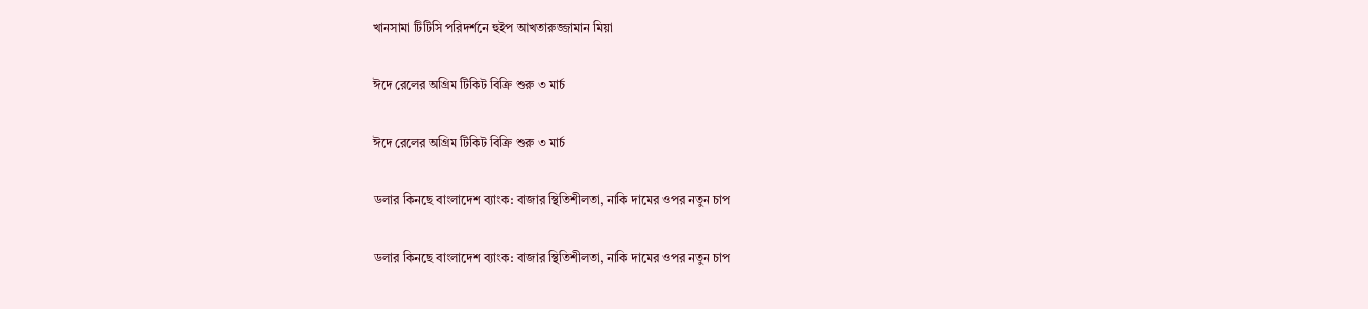খানসামা টিটিসি পরিদর্শনে হুইপ আখতারুজ্জামান মিয়া

ঈদে রেলের অগ্রিম টিকিট বিক্রি শুরু ৩ মার্চ

ঈদে রেলের অগ্রিম টিকিট বিক্রি শুরু ৩ মার্চ

ডলার কিনছে বাংলাদেশ ব্যাংক: বাজার স্থিতিশীলতা, নাকি দামের ওপর নতুন চাপ

ডলার কিনছে বাংলাদেশ ব্যাংক: বাজার স্থিতিশীলতা, নাকি দামের ওপর নতুন চাপ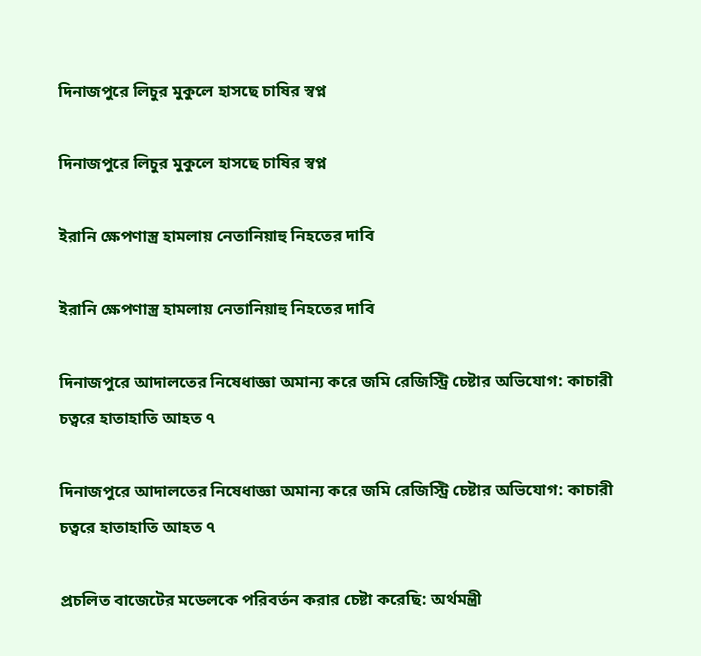দিনাজপুরে লিচুর মুকুলে হাসছে চাষির স্বপ্ন

দিনাজপুরে লিচুর মুকুলে হাসছে চাষির স্বপ্ন

ইরানি ক্ষেপণাস্ত্র হামলায় নেতানিয়াহু নিহতের দাবি

ইরানি ক্ষেপণাস্ত্র হামলায় নেতানিয়াহু নিহতের দাবি

দিনাজপুরে আদালতের নিষেধাজ্ঞা অমান্য করে জমি রেজিস্ট্রি চেষ্টার অভিযোগ: কাচারী চত্বরে হাতাহাতি আহত ৭

দিনাজপুরে আদালতের নিষেধাজ্ঞা অমান্য করে জমি রেজিস্ট্রি চেষ্টার অভিযোগ: কাচারী চত্বরে হাতাহাতি আহত ৭

প্রচলিত বাজেটের মডেলকে পরিবর্তন করার চেষ্টা করেছি: অর্থমন্ত্রী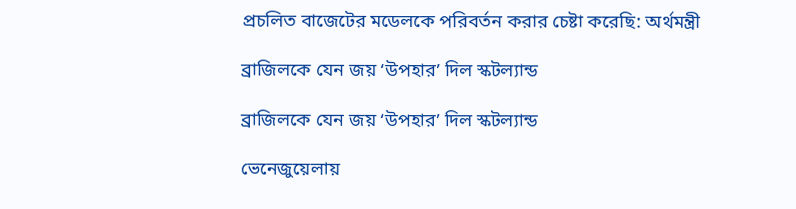প্রচলিত বাজেটের মডেলকে পরিবর্তন করার চেষ্টা করেছি: অর্থমন্ত্রী

ব্রাজিলকে যেন জয় ‘উপহার’ দিল স্কটল্যান্ড

ব্রাজিলকে যেন জয় ‘উপহার’ দিল স্কটল্যান্ড

ভেনেজুয়েলায়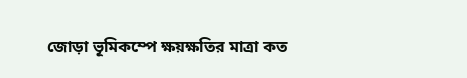জোড়া ভূমিকম্পে ক্ষয়ক্ষতির মাত্রা কত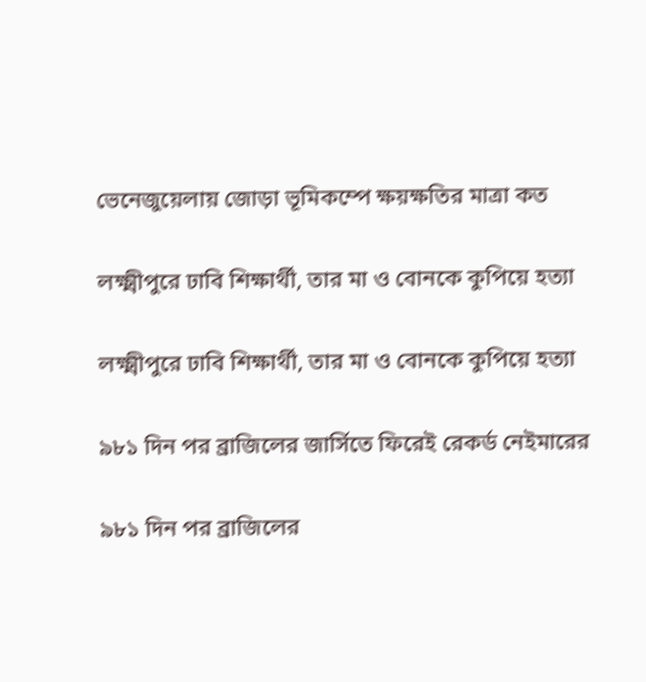ভেনেজুয়েলায় জোড়া ভূমিকম্পে ক্ষয়ক্ষতির মাত্রা কত

লক্ষ্মীপুরে ঢাবি শিক্ষার্থী, তার মা ও বোনকে কুপিয়ে হত্যা

লক্ষ্মীপুরে ঢাবি শিক্ষার্থী, তার মা ও বোনকে কুপিয়ে হত্যা

৯৮১ দিন পর ব্রাজিলের জার্সিতে ফিরেই রেকর্ড নেইমারের

৯৮১ দিন পর ব্রাজিলের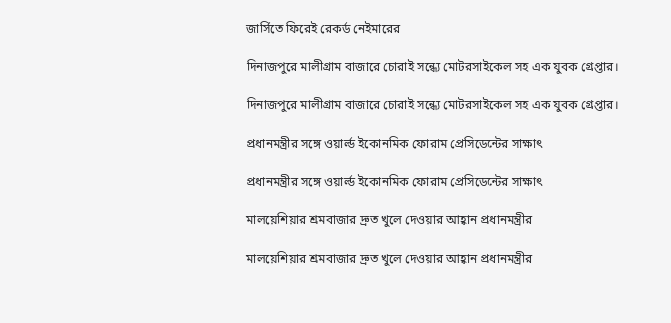জার্সিতে ফিরেই রেকর্ড নেইমারের

দিনাজপুরে মালীগ্রাম বাজারে চোরাই সন্ধ্যে মোটরসাইকেল সহ এক যুবক গ্রেপ্তার।

দিনাজপুরে মালীগ্রাম বাজারে চোরাই সন্ধ্যে মোটরসাইকেল সহ এক যুবক গ্রেপ্তার।

প্রধানমন্ত্রীর সঙ্গে ওয়ার্ল্ড ইকোনমিক ফোরাম প্রেসিডেন্টের সাক্ষাৎ

প্রধানমন্ত্রীর সঙ্গে ওয়ার্ল্ড ইকোনমিক ফোরাম প্রেসিডেন্টের সাক্ষাৎ

মালয়েশিয়ার শ্রমবাজার দ্রুত খুলে দেওয়ার আহ্বান প্রধানমন্ত্রীর

মালয়েশিয়ার শ্রমবাজার দ্রুত খুলে দেওয়ার আহ্বান প্রধানমন্ত্রীর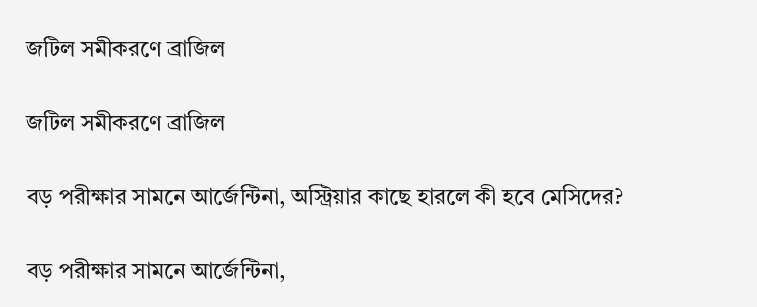জটিল সমীকরণে ব্রাজিল

জটিল সমীকরণে ব্রাজিল

বড় পরীক্ষার সামনে আর্জেন্টিনা, অস্ট্রিয়ার কাছে হারলে কী হবে মেসিদের?

বড় পরীক্ষার সামনে আর্জেন্টিনা,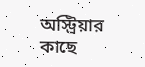অস্ট্রিয়ার কাছে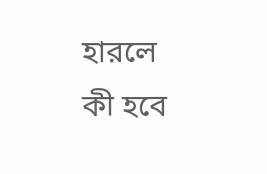হারলে কী হবে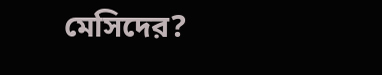মেসিদের?